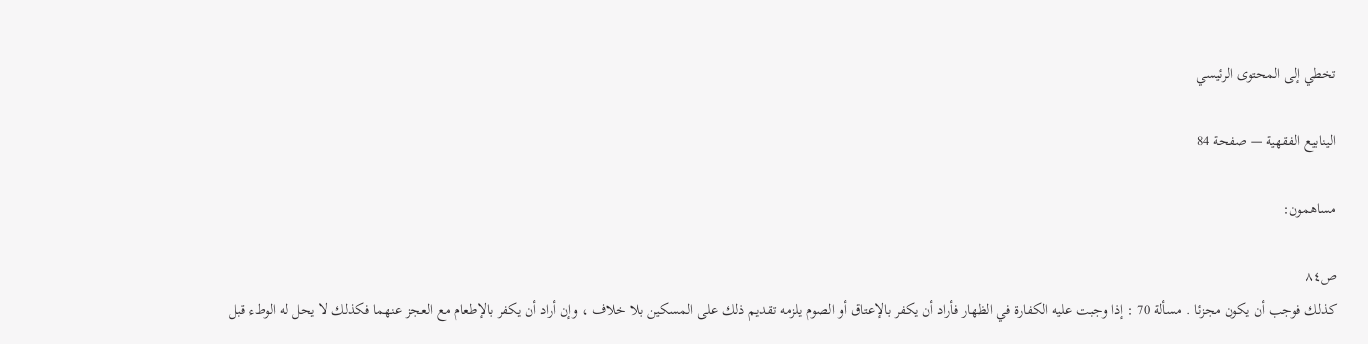تخطي إلى المحتوى الرئيسي

الينابيع الفقهية — صفحة 84

مساهمون:

ص٨٤
كذلك فوجب أن يكون مجزئا . مسألة 70 : إذا وجبت عليه الكفارة في الظهار فأراد أن يكفر بالإعتاق أو الصوم يلزمه تقديم ذلك على المسكين بلا خلاف ، وإن أراد أن يكفر بالإطعام مع العجز عنهما فكذلك لا يحل له الوطء قبل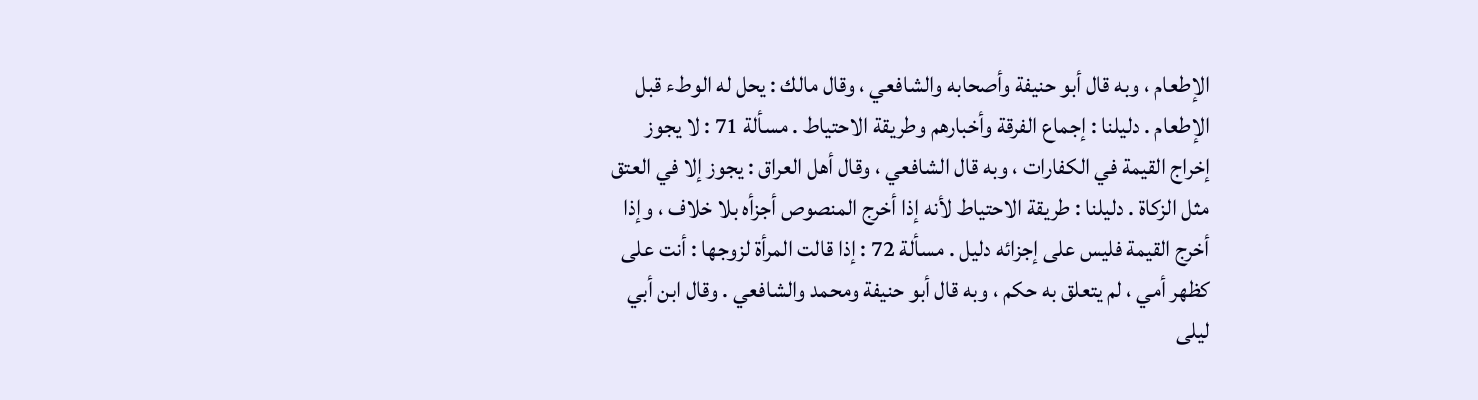الإطعام ، وبه قال أبو حنيفة وأصحابه والشافعي ، وقال مالك : يحل له الوطء قبل الإطعام . دليلنا : إجماع الفرقة وأخبارهم وطريقة الاحتياط . مسألة 71 : لا يجوز إخراج القيمة في الكفارات ، وبه قال الشافعي ، وقال أهل العراق : يجوز إلا في العتق مثل الزكاة . دليلنا : طريقة الاحتياط لأنه إذا أخرج المنصوص أجزأه بلا خلاف ، وإذا أخرج القيمة فليس على إجزائه دليل . مسألة 72 : إذا قالت المرأة لزوجها : أنت على كظهر أمي ، لم يتعلق به حكم ، وبه قال أبو حنيفة ومحمد والشافعي . وقال ابن أبي ليلى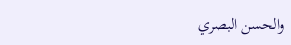والحسن البصري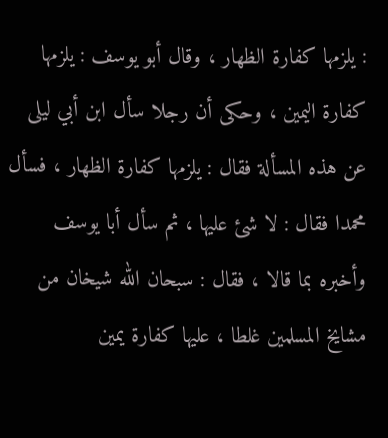: يلزمها كفارة الظهار ، وقال أبو يوسف : يلزمها كفارة اليمين ، وحكى أن رجلا سأل ابن أبي ليلى عن هذه المسألة فقال : يلزمها كفارة الظهار ، فسأل محمدا فقال : لا شئ عليها ، ثم سأل أبا يوسف وأخبره بما قالا ، فقال : سبحان الله شيخان من مشايخ المسلمين غلطا ، عليها كفارة يمين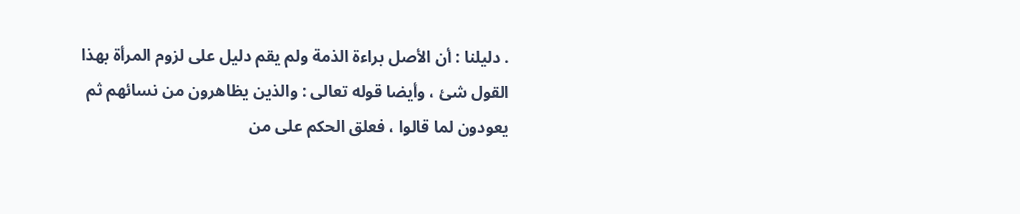. دليلنا : أن الأصل براءة الذمة ولم يقم دليل على لزوم المرأة بهذا القول شئ ، وأيضا قوله تعالى : والذين يظاهرون من نسائهم ثم يعودون لما قالوا ، فعلق الحكم على من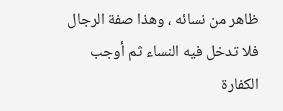ظاهر من نسائه ، وهذا صفة الرجال فلا تدخل فيه النساء ثم أوجب الكفارة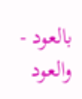بالعود - والعود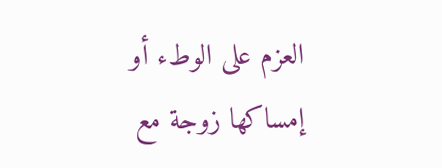العزم على الوطء أو إمساكها زوجة مع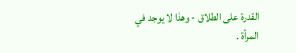القدرة على الطلاق - وهذا لا يوجد في المرأة .